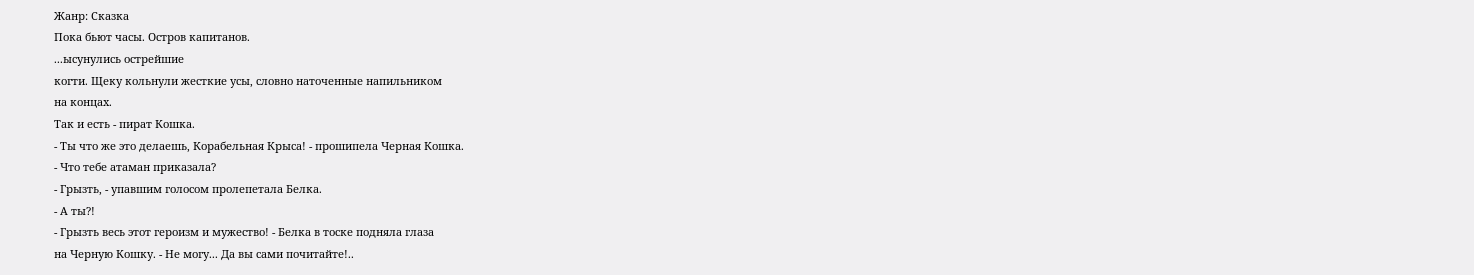Жанр: Сказка
Пока бьют часы. Остров капитанов.
...ысунулись острейшие
когти. Щеку кольнули жесткие усы, словно наточенные напильником
на концах.
Так и есть - пират Кошка.
- Ты что же это делаешь, Корабельная Крыса! - прошипела Черная Кошка.
- Что тебе атаман приказала?
- Грызть, - упавшим голосом пролепетала Белка.
- А ты?!
- Грызть весь этот героизм и мужество! - Белка в тоске подняла глаза
на Черную Кошку. - Не могу... Да вы сами почитайте!..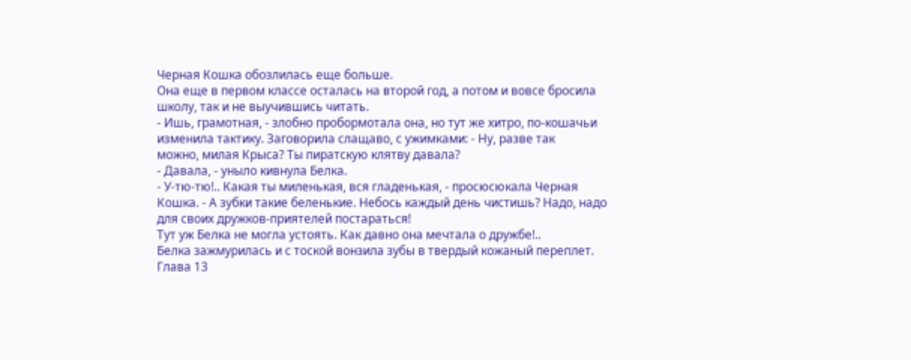Черная Кошка обозлилась еще больше.
Она еще в первом классе осталась на второй год, а потом и вовсе бросила
школу, так и не выучившись читать.
- Ишь, грамотная, - злобно пробормотала она, но тут же хитро, по-кошачьи
изменила тактику. Заговорила слащаво, с ужимками: - Ну, разве так
можно, милая Крыса? Ты пиратскую клятву давала?
- Давала, - уныло кивнула Белка.
- У-тю-тю!.. Какая ты миленькая, вся гладенькая, - просюсюкала Черная
Кошка. - А зубки такие беленькие. Небось каждый день чистишь? Надо, надо
для своих дружков-приятелей постараться!
Тут уж Белка не могла устоять. Как давно она мечтала о дружбе!..
Белка зажмурилась и с тоской вонзила зубы в твердый кожаный переплет.
Глава 13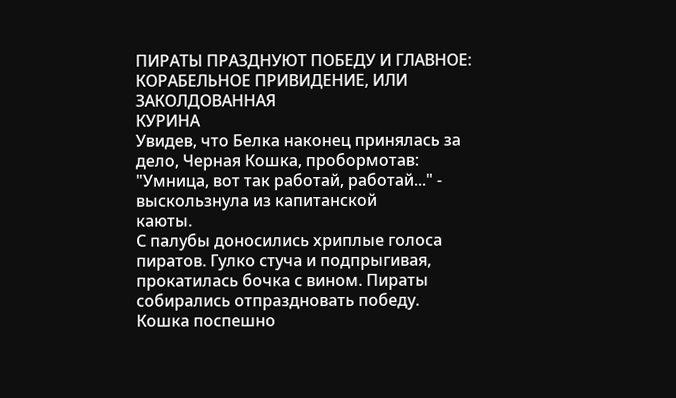ПИРАТЫ ПРАЗДНУЮТ ПОБЕДУ И ГЛАВНОЕ: КОРАБЕЛЬНОЕ ПРИВИДЕНИЕ, ИЛИ ЗАКОЛДОВАННАЯ
КУРИНА
Увидев, что Белка наконец принялась за дело, Черная Кошка, пробормотав:
"Умница, вот так работай, работай..." - выскользнула из капитанской
каюты.
С палубы доносились хриплые голоса пиратов. Гулко стуча и подпрыгивая,
прокатилась бочка с вином. Пираты собирались отпраздновать победу.
Кошка поспешно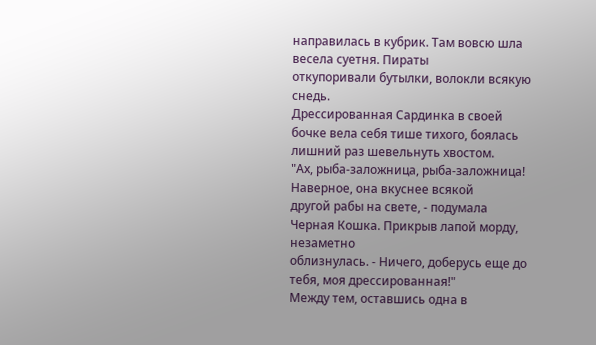направилась в кубрик. Там вовсю шла весела суетня. Пираты
откупоривали бутылки, волокли всякую снедь.
Дрессированная Сардинка в своей бочке вела себя тише тихого, боялась
лишний раз шевельнуть хвостом.
"Ах, рыба-заложница, рыба-заложница! Наверное, она вкуснее всякой
другой рабы на свете, - подумала Черная Кошка. Прикрыв лапой морду, незаметно
облизнулась. - Ничего, доберусь еще до тебя, моя дрессированная!"
Между тем, оставшись одна в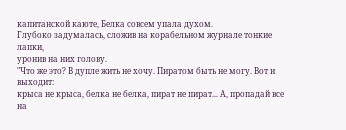капитанской каюте, Белка совсем упала духом.
Глубоко задумалась, сложив на корабельном журнале тонкие лапки,
уронив на них голову.
"Что же это? В дупле жить не хочу. Пиратом быть не могу. Вот и выходит:
крыса не крыса, белка не белка, пират не пират... А, пропадай все
на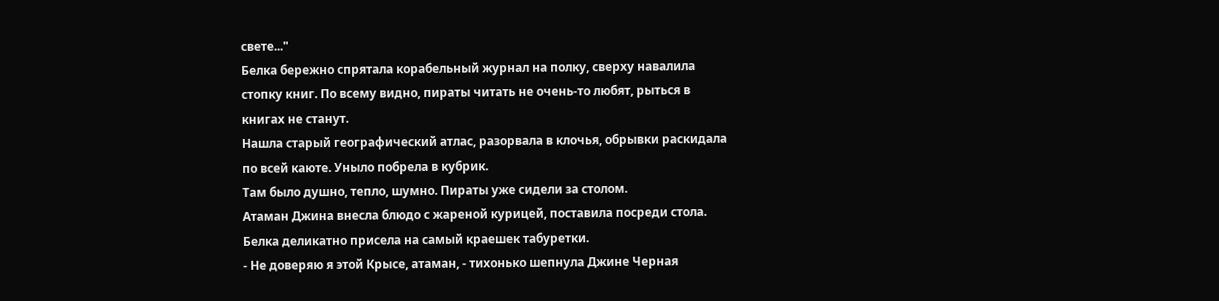свете..."
Белка бережно спрятала корабельный журнал на полку, сверху навалила
стопку книг. По всему видно, пираты читать не очень-то любят, рыться в
книгах не станут.
Нашла старый географический атлас, разорвала в клочья, обрывки раскидала
по всей каюте. Уныло побрела в кубрик.
Там было душно, тепло, шумно. Пираты уже сидели за столом.
Атаман Джина внесла блюдо с жареной курицей, поставила посреди стола.
Белка деликатно присела на самый краешек табуретки.
- Не доверяю я этой Крысе, атаман, - тихонько шепнула Джине Черная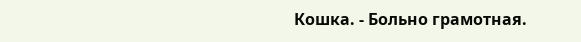Кошка. - Больно грамотная.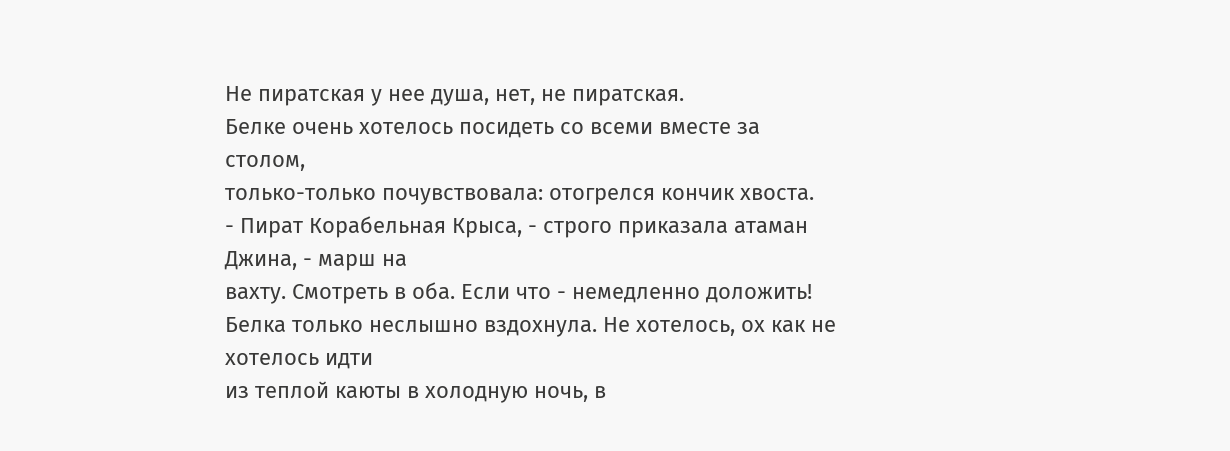Не пиратская у нее душа, нет, не пиратская.
Белке очень хотелось посидеть со всеми вместе за столом,
только-только почувствовала: отогрелся кончик хвоста.
- Пират Корабельная Крыса, - строго приказала атаман Джина, - марш на
вахту. Смотреть в оба. Если что - немедленно доложить!
Белка только неслышно вздохнула. Не хотелось, ох как не хотелось идти
из теплой каюты в холодную ночь, в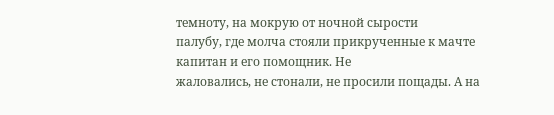темноту, на мокрую от ночной сырости
палубу, где молча стояли прикрученные к мачте капитан и его помощник. Не
жаловались, не стонали, не просили пощады. А на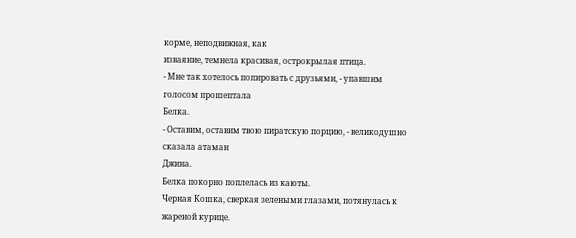корме, неподвижная, как
изваяние, темнела красивая, острокрылая птица.
- Мне так хотелось попировать с друзьями, - упавшим голосом прошептала
Белка.
- Оставим, оставим твою пиратскую порцию, - великодушно сказала атаман
Джина.
Белка покорно поплелась из каюты.
Черная Кошка, сверкая зелеными глазами, потянулась к жареной курице.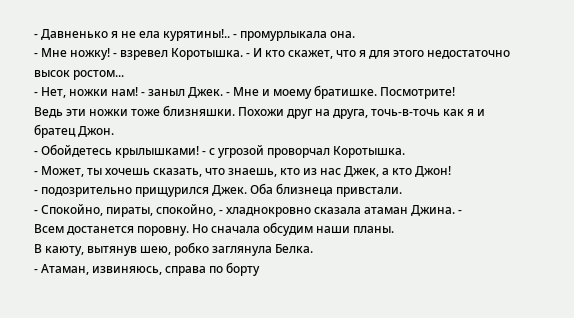- Давненько я не ела курятины!.. - промурлыкала она.
- Мне ножку! - взревел Коротышка. - И кто скажет, что я для этого недостаточно
высок ростом...
- Нет, ножки нам! - заныл Джек. - Мне и моему братишке. Посмотрите!
Ведь эти ножки тоже близняшки. Похожи друг на друга, точь-в-точь как я и
братец Джон.
- Обойдетесь крылышками! - с угрозой проворчал Коротышка.
- Может, ты хочешь сказать, что знаешь, кто из нас Джек, а кто Джон!
- подозрительно прищурился Джек. Оба близнеца привстали.
- Спокойно, пираты, спокойно, - хладнокровно сказала атаман Джина. -
Всем достанется поровну. Но сначала обсудим наши планы.
В каюту, вытянув шею, робко заглянула Белка.
- Атаман, извиняюсь, справа по борту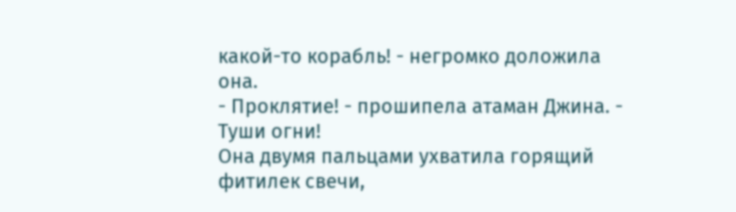какой-то корабль! - негромко доложила
она.
- Проклятие! - прошипела атаман Джина. - Туши огни!
Она двумя пальцами ухватила горящий фитилек свечи,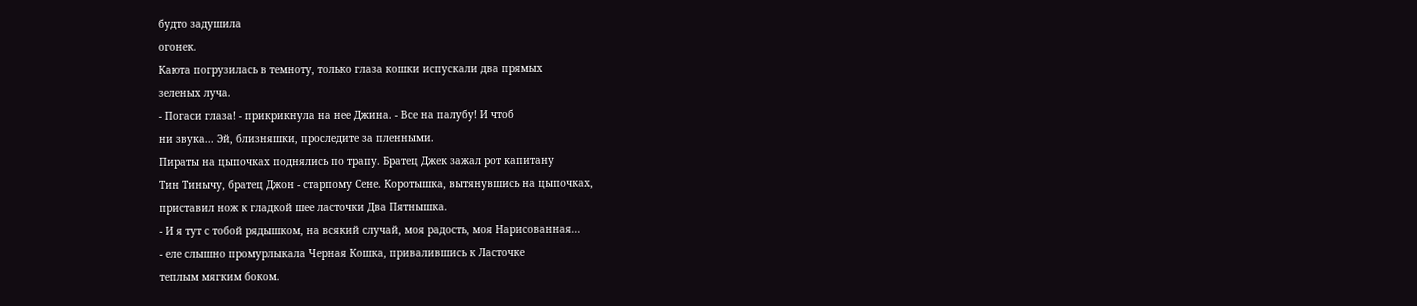будто задушила
огонек.
Каюта погрузилась в темноту, только глаза кошки испускали два прямых
зеленых луча.
- Погаси глаза! - прикрикнула на нее Джина. - Все на палубу! И чтоб
ни звука... Эй, близняшки, проследите за пленными.
Пираты на цыпочках поднялись по трапу. Братец Джек зажал рот капитану
Тин Тинычу, братец Джон - старпому Сене. Коротышка, вытянувшись на цыпочках,
приставил нож к гладкой шее ласточки Два Пятнышка.
- И я тут с тобой рядышком, на всякий случай, моя радость, моя Нарисованная...
- еле слышно промурлыкала Черная Кошка, привалившись к Ласточке
теплым мягким боком.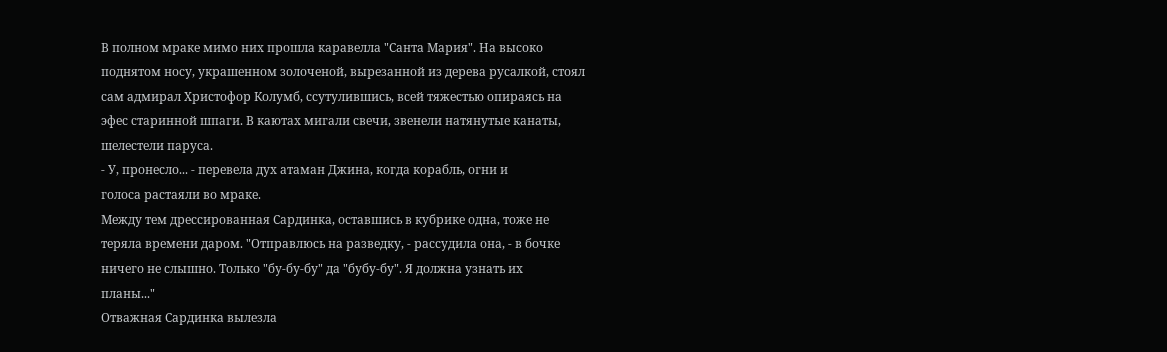В полном мраке мимо них прошла каравелла "Санта Мария". На высоко
поднятом носу, украшенном золоченой, вырезанной из дерева русалкой, стоял
сам адмирал Христофор Колумб, ссутулившись, всей тяжестью опираясь на
эфес старинной шпаги. В каютах мигали свечи, звенели натянутые канаты,
шелестели паруса.
- У, пронесло... - перевела дух атаман Джина, когда корабль, огни и
голоса растаяли во мраке.
Между тем дрессированная Сардинка, оставшись в кубрике одна, тоже не
теряла времени даром. "Отправлюсь на разведку, - рассудила она, - в бочке
ничего не слышно. Только "бу-бу-бу" да "бубу-бу". Я должна узнать их
планы..."
Отважная Сардинка вылезла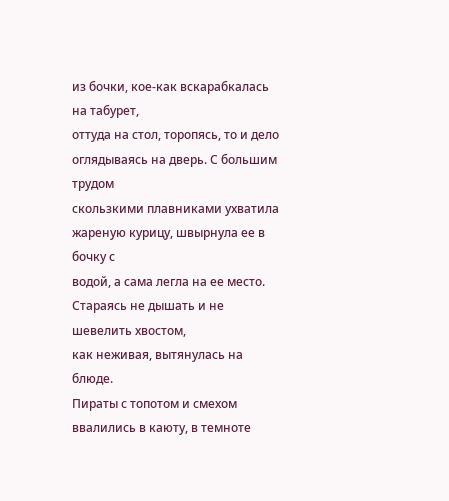из бочки, кое-как вскарабкалась на табурет,
оттуда на стол, торопясь, то и дело оглядываясь на дверь. С большим трудом
скользкими плавниками ухватила жареную курицу, швырнула ее в бочку с
водой, а сама легла на ее место. Стараясь не дышать и не шевелить хвостом,
как неживая, вытянулась на блюде.
Пираты с топотом и смехом ввалились в каюту, в темноте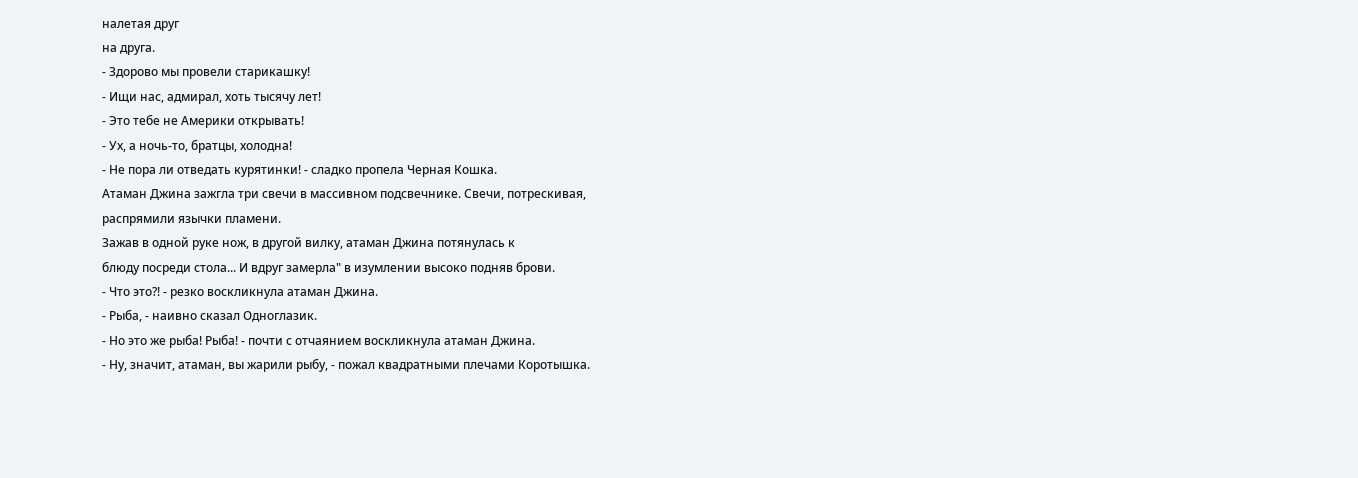налетая друг
на друга.
- Здорово мы провели старикашку!
- Ищи нас, адмирал, хоть тысячу лет!
- Это тебе не Америки открывать!
- Ух, а ночь-то, братцы, холодна!
- Не пора ли отведать курятинки! - сладко пропела Черная Кошка.
Атаман Джина зажгла три свечи в массивном подсвечнике. Свечи, потрескивая,
распрямили язычки пламени.
Зажав в одной руке нож, в другой вилку, атаман Джина потянулась к
блюду посреди стола... И вдруг замерла" в изумлении высоко подняв брови.
- Что это?! - резко воскликнула атаман Джина.
- Рыба, - наивно сказал Одноглазик.
- Но это же рыба! Рыба! - почти с отчаянием воскликнула атаман Джина.
- Ну, значит, атаман, вы жарили рыбу, - пожал квадратными плечами Коротышка.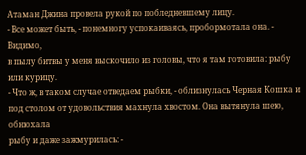Атаман Джина провела рукой по побледневшему лицу.
- Все может быть, - понемногу успокаиваясь, пробормотала она. - Видимо,
в пылу битвы у меня выскочило из головы, что я там готовила: рыбу
или курицу.
- Что ж, в таком случае отведаем рыбки, - облизнулась Черная Кошка и
под столом от удовольствия махнула хвостом. Она вытянула шею, обнюхала
рыбу и даже зажмурилась: -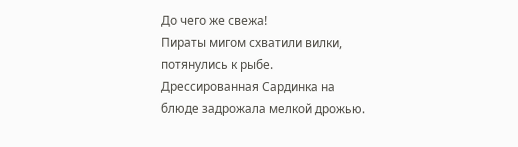До чего же свежа!
Пираты мигом схватили вилки, потянулись к рыбе.
Дрессированная Сардинка на блюде задрожала мелкой дрожью.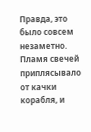Правда, это
было совсем незаметно. Пламя свечей приплясывало от качки корабля, и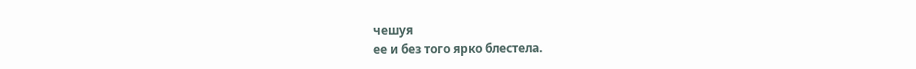чешуя
ее и без того ярко блестела.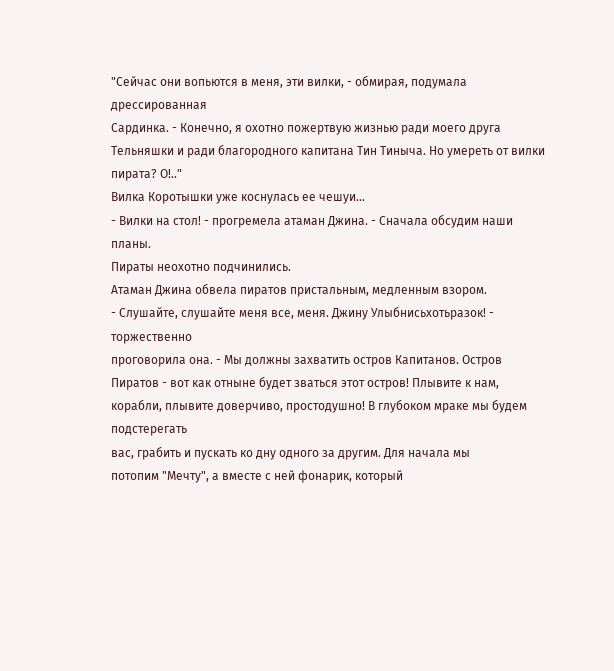"Сейчас они вопьются в меня, эти вилки, - обмирая, подумала дрессированная
Сардинка. - Конечно, я охотно пожертвую жизнью ради моего друга
Тельняшки и ради благородного капитана Тин Тиныча. Но умереть от вилки
пирата? О!.."
Вилка Коротышки уже коснулась ее чешуи...
- Вилки на стол! - прогремела атаман Джина. - Сначала обсудим наши
планы.
Пираты неохотно подчинились.
Атаман Джина обвела пиратов пристальным, медленным взором.
- Слушайте, слушайте меня все, меня. Джину Улыбнисьхотьразок! - торжественно
проговорила она. - Мы должны захватить остров Капитанов. Остров
Пиратов - вот как отныне будет зваться этот остров! Плывите к нам,
корабли, плывите доверчиво, простодушно! В глубоком мраке мы будем подстерегать
вас, грабить и пускать ко дну одного за другим. Для начала мы
потопим "Мечту", а вместе с ней фонарик, который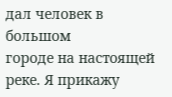дал человек в большом
городе на настоящей реке. Я прикажу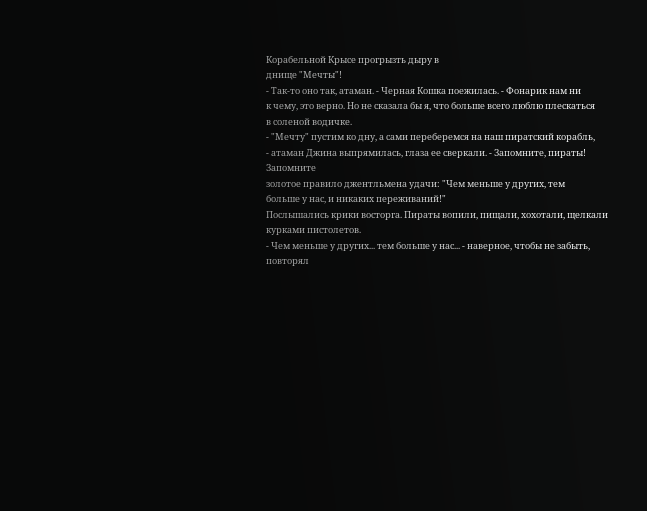Корабельной Крысе прогрызть дыру в
днище "Мечты"!
- Так-то оно так, атаман. - Черная Кошка поежилась. - Фонарик нам ни
к чему, это верно. Но не сказала бы я, что больше всего люблю плескаться
в соленой водичке.
- "Мечту" пустим ко дну, а сами переберемся на наш пиратский корабль,
- атаман Джина выпрямилась, глаза ее сверкали. - Запомните, пираты! Запомните
золотое правило джентльмена удачи: "Чем меньше у других, тем
больше у нас, и никаких переживаний!"
Послышались крики восторга. Пираты вопили, пищали, хохотали, щелкали
курками пистолетов.
- Чем меньше у других... тем больше у нас... - наверное, чтобы не забыть,
повторял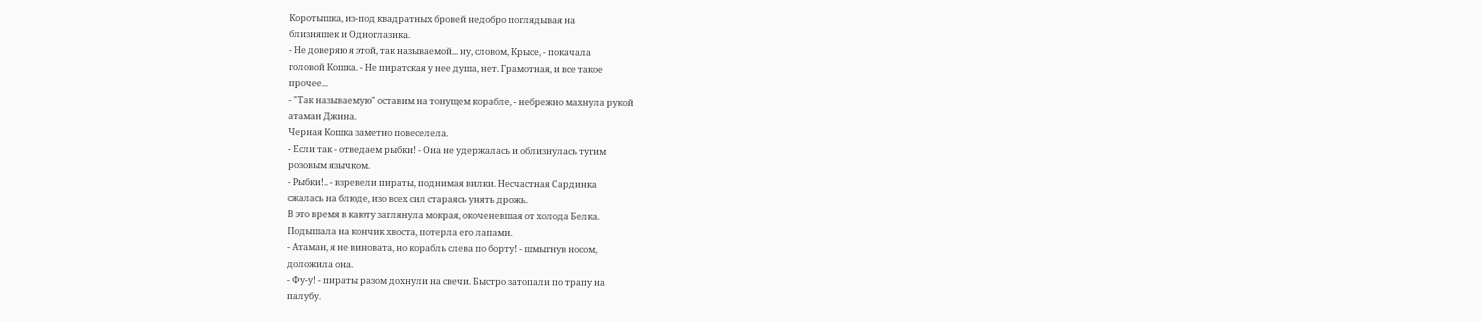Коротышка, из-под квадратных бровей недобро поглядывая на
близняшек и Одноглазика.
- Не доверяю я этой, так называемой... ну, словом, Крысе, - покачала
головой Кошка. - Не пиратская у нее душа, нет. Грамотная, и все такое
прочее...
- "Так называемую" оставим на тонущем корабле, - небрежно махнула рукой
атаман Джина.
Черная Кошка заметно повеселела.
- Если так - отведаем рыбки! - Она не удержалась и облизнулась тугим
розовым язычком.
- Рыбки!.. - взревели пираты, поднимая вилки. Несчастная Сардинка
сжалась на блюде, изо всех сил стараясь унять дрожь.
В это время в каюту заглянула мокрая, окоченевшая от холода Белка.
Подышала на кончик хвоста, потерла его лапами.
- Атаман, я не виновата, но корабль слева по борту! - шмыгнув носом,
доложила она.
- Фу-у! - пираты разом дохнули на свечи. Быстро затопали по трапу на
палубу.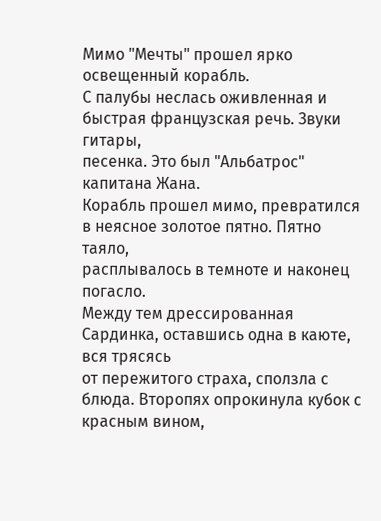Мимо "Мечты" прошел ярко освещенный корабль.
С палубы неслась оживленная и быстрая французская речь. Звуки гитары,
песенка. Это был "Альбатрос" капитана Жана.
Корабль прошел мимо, превратился в неясное золотое пятно. Пятно таяло,
расплывалось в темноте и наконец погасло.
Между тем дрессированная Сардинка, оставшись одна в каюте, вся трясясь
от пережитого страха, сползла с блюда. Второпях опрокинула кубок с
красным вином,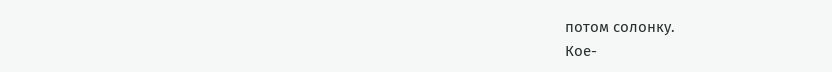потом солонку.
Кое-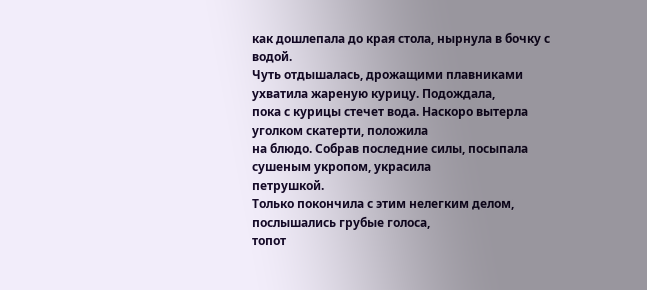как дошлепала до края стола, нырнула в бочку с водой.
Чуть отдышалась, дрожащими плавниками ухватила жареную курицу. Подождала,
пока с курицы стечет вода. Наскоро вытерла уголком скатерти, положила
на блюдо. Собрав последние силы, посыпала сушеным укропом, украсила
петрушкой.
Только покончила с этим нелегким делом, послышались грубые голоса,
топот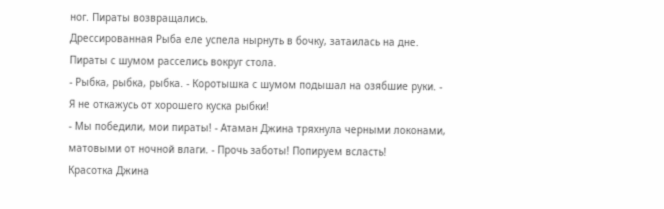ног. Пираты возвращались.
Дрессированная Рыба еле успела нырнуть в бочку, затаилась на дне.
Пираты с шумом расселись вокруг стола.
- Рыбка, рыбка, рыбка. - Коротышка с шумом подышал на озябшие руки. -
Я не откажусь от хорошего куска рыбки!
- Мы победили, мои пираты! - Атаман Джина тряхнула черными локонами,
матовыми от ночной влаги. - Прочь заботы! Попируем всласть!
Красотка Джина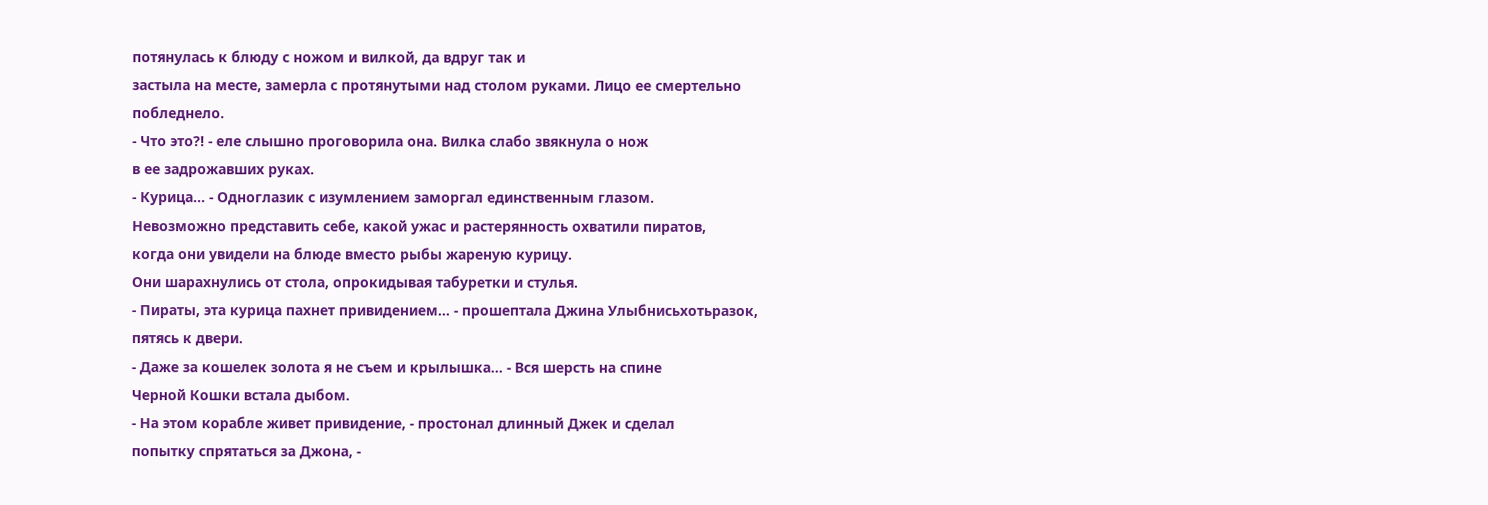потянулась к блюду с ножом и вилкой, да вдруг так и
застыла на месте, замерла с протянутыми над столом руками. Лицо ее смертельно
побледнело.
- Что это?! - еле слышно проговорила она. Вилка слабо звякнула о нож
в ее задрожавших руках.
- Курица... - Одноглазик с изумлением заморгал единственным глазом.
Невозможно представить себе, какой ужас и растерянность охватили пиратов,
когда они увидели на блюде вместо рыбы жареную курицу.
Они шарахнулись от стола, опрокидывая табуретки и стулья.
- Пираты, эта курица пахнет привидением... - прошептала Джина Улыбнисьхотьразок,
пятясь к двери.
- Даже за кошелек золота я не съем и крылышка... - Вся шерсть на спине
Черной Кошки встала дыбом.
- На этом корабле живет привидение, - простонал длинный Джек и сделал
попытку спрятаться за Джона, -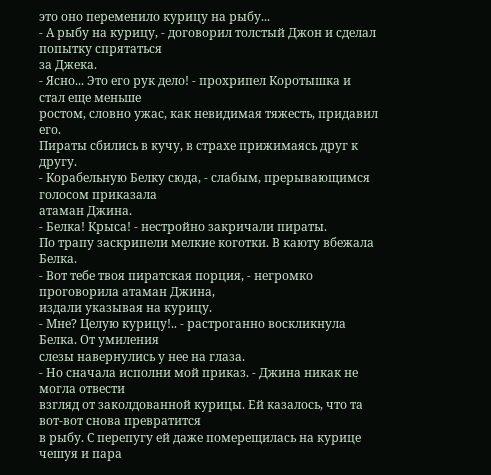это оно переменило курицу на рыбу...
- А рыбу на курицу, - договорил толстый Джон и сделал попытку спрятаться
за Джека.
- Ясно... Это его рук дело! - прохрипел Коротышка и стал еще меньше
ростом, словно ужас, как невидимая тяжесть, придавил его.
Пираты сбились в кучу, в страхе прижимаясь друг к другу.
- Корабельную Белку сюда, - слабым, прерывающимся голосом приказала
атаман Джина.
- Белка! Крыса! - нестройно закричали пираты.
По трапу заскрипели мелкие коготки. В каюту вбежала Белка.
- Вот тебе твоя пиратская порция, - негромко проговорила атаман Джина,
издали указывая на курицу.
- Мне? Целую курицу!.. - растроганно воскликнула Белка. От умиления
слезы навернулись у нее на глаза.
- Но сначала исполни мой приказ. - Джина никак не могла отвести
взгляд от заколдованной курицы. Ей казалось, что та вот-вот снова превратится
в рыбу. С перепугу ей даже померещилась на курице чешуя и пара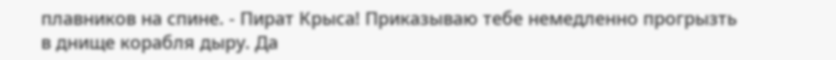плавников на спине. - Пират Крыса! Приказываю тебе немедленно прогрызть
в днище корабля дыру. Да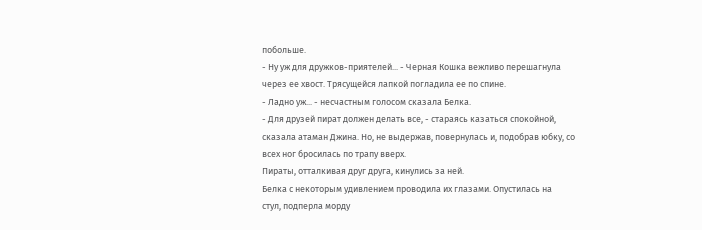побольше.
- Ну уж для дружков-приятелей... - Черная Кошка вежливо перешагнула
через ее хвост. Трясущейся лапкой погладила ее по спине.
- Ладно уж... - несчастным голосом сказала Белка.
- Для друзей пират должен делать все, - стараясь казаться спокойной,
сказала атаман Джина. Но, не выдержав, повернулась и, подобрав юбку, со
всех ног бросилась по трапу вверх.
Пираты, отталкивая друг друга, кинулись за ней.
Белка с некоторым удивлением проводила их глазами. Опустилась на
стул, подперла морду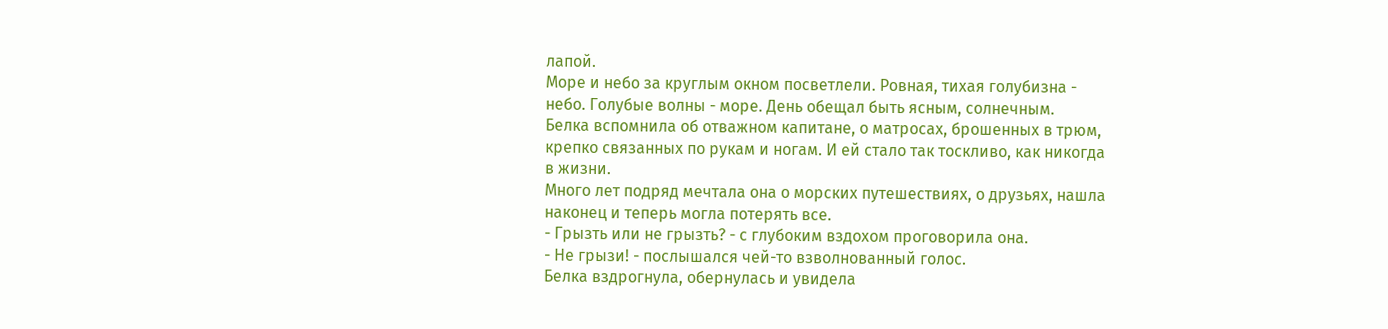лапой.
Море и небо за круглым окном посветлели. Ровная, тихая голубизна -
небо. Голубые волны - море. День обещал быть ясным, солнечным.
Белка вспомнила об отважном капитане, о матросах, брошенных в трюм,
крепко связанных по рукам и ногам. И ей стало так тоскливо, как никогда
в жизни.
Много лет подряд мечтала она о морских путешествиях, о друзьях, нашла
наконец и теперь могла потерять все.
- Грызть или не грызть? - с глубоким вздохом проговорила она.
- Не грызи! - послышался чей-то взволнованный голос.
Белка вздрогнула, обернулась и увидела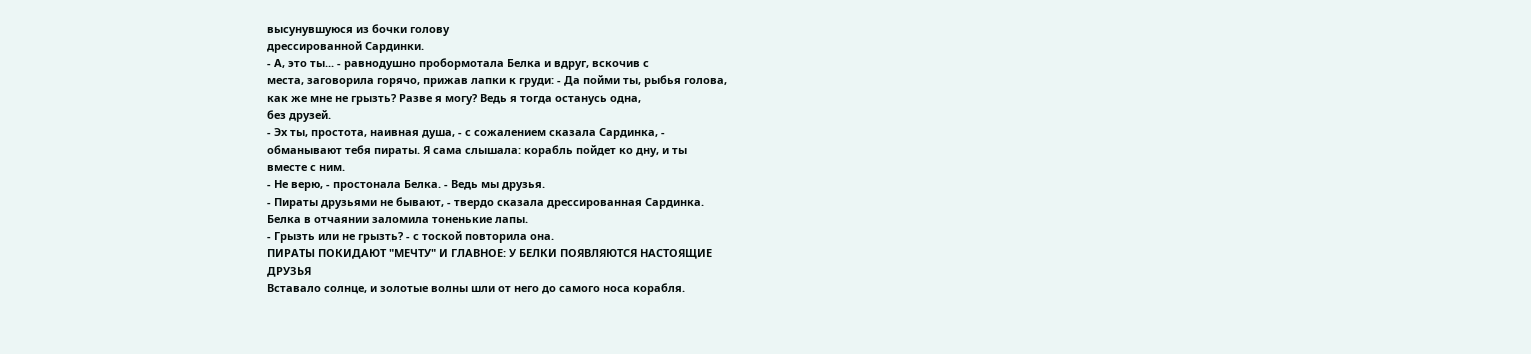высунувшуюся из бочки голову
дрессированной Сардинки.
- А, это ты... - равнодушно пробормотала Белка и вдруг, вскочив с
места, заговорила горячо, прижав лапки к груди: - Да пойми ты, рыбья голова,
как же мне не грызть? Разве я могу? Ведь я тогда останусь одна,
без друзей.
- Эх ты, простота, наивная душа, - с сожалением сказала Сардинка, -
обманывают тебя пираты. Я сама слышала: корабль пойдет ко дну, и ты
вместе с ним.
- Не верю, - простонала Белка. - Ведь мы друзья.
- Пираты друзьями не бывают, - твердо сказала дрессированная Сардинка.
Белка в отчаянии заломила тоненькие лапы.
- Грызть или не грызть? - с тоской повторила она.
ПИРАТЫ ПОКИДАЮТ "МЕЧТУ" И ГЛАВНОЕ: У БЕЛКИ ПОЯВЛЯЮТСЯ НАСТОЯЩИЕ
ДРУЗЬЯ
Вставало солнце, и золотые волны шли от него до самого носа корабля.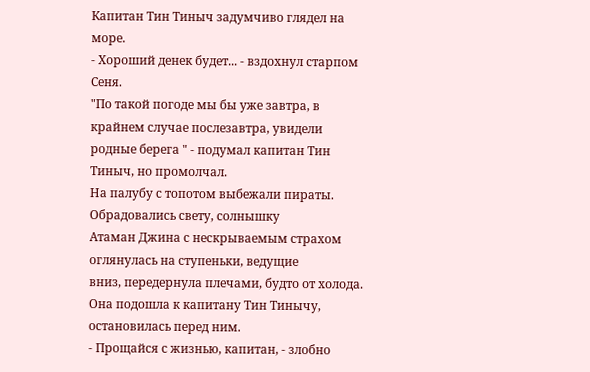Капитан Тин Тиныч задумчиво глядел на море.
- Хороший денек будет... - вздохнул старпом Сеня.
"По такой погоде мы бы уже завтра, в крайнем случае послезавтра, увидели
родные берега " - подумал капитан Тин Тиныч, но промолчал.
На палубу с топотом выбежали пираты. Обрадовались свету, солнышку
Атаман Джина с нескрываемым страхом оглянулась на ступеньки, ведущие
вниз, передернула плечами, будто от холода.
Она подошла к капитану Тин Тинычу, остановилась перед ним.
- Прощайся с жизнью, капитан, - злобно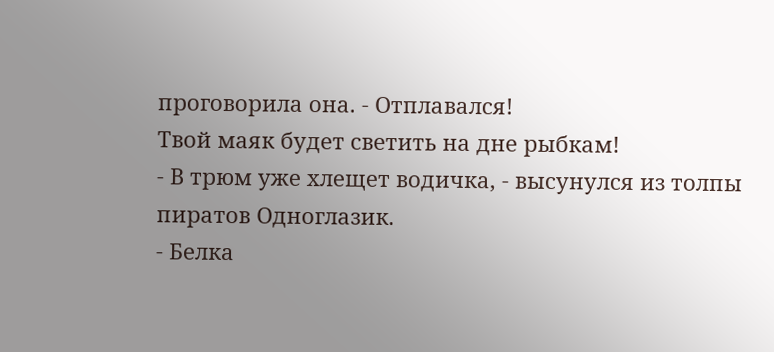проговорила она. - Отплавался!
Твой маяк будет светить на дне рыбкам!
- В трюм уже хлещет водичка, - высунулся из толпы пиратов Одноглазик.
- Белка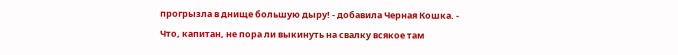прогрызла в днище большую дыру! - добавила Черная Кошка. -
Что, капитан, не пора ли выкинуть на свалку всякое там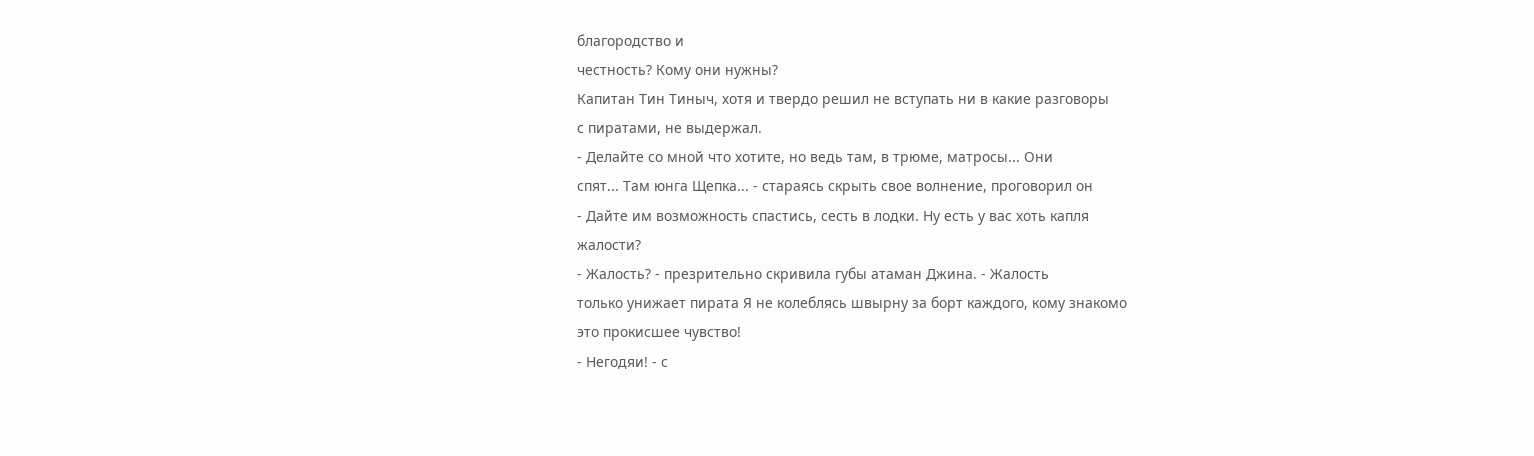благородство и
честность? Кому они нужны?
Капитан Тин Тиныч, хотя и твердо решил не вступать ни в какие разговоры
с пиратами, не выдержал.
- Делайте со мной что хотите, но ведь там, в трюме, матросы... Они
спят... Там юнга Щепка... - стараясь скрыть свое волнение, проговорил он
- Дайте им возможность спастись, сесть в лодки. Ну есть у вас хоть капля
жалости?
- Жалость? - презрительно скривила губы атаман Джина. - Жалость
только унижает пирата Я не колеблясь швырну за борт каждого, кому знакомо
это прокисшее чувство!
- Негодяи! - с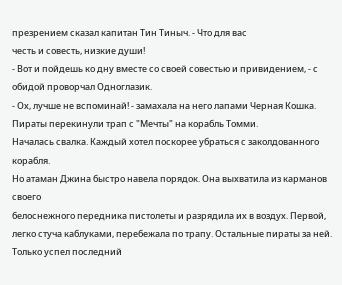презрением сказал капитан Тин Тиныч. - Что для вас
честь и совесть, низкие души!
- Вот и пойдешь ко дну вместе со своей совестью и привидением, - с
обидой проворчал Одноглазик.
- Ох, лучше не вспоминай! - замахала на него лапами Черная Кошка.
Пираты перекинули трап с "Мечты" на корабль Томми.
Началась свалка. Каждый хотел поскорее убраться с заколдованного корабля.
Но атаман Джина быстро навела порядок. Она выхватила из карманов своего
белоснежного передника пистолеты и разрядила их в воздух. Первой,
легко стуча каблуками, перебежала по трапу. Остальные пираты за ней.
Только успел последний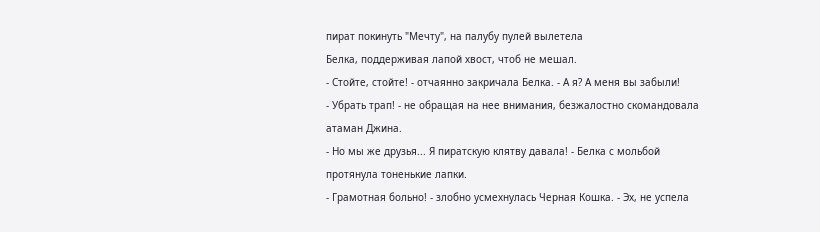пират покинуть "Мечту", на палубу пулей вылетела
Белка, поддерживая лапой хвост, чтоб не мешал.
- Стойте, стойте! - отчаянно закричала Белка. - А я? А меня вы забыли!
- Убрать трап! - не обращая на нее внимания, безжалостно скомандовала
атаман Джина.
- Но мы же друзья... Я пиратскую клятву давала! - Белка с мольбой
протянула тоненькие лапки.
- Грамотная больно! - злобно усмехнулась Черная Кошка. - Эх, не успела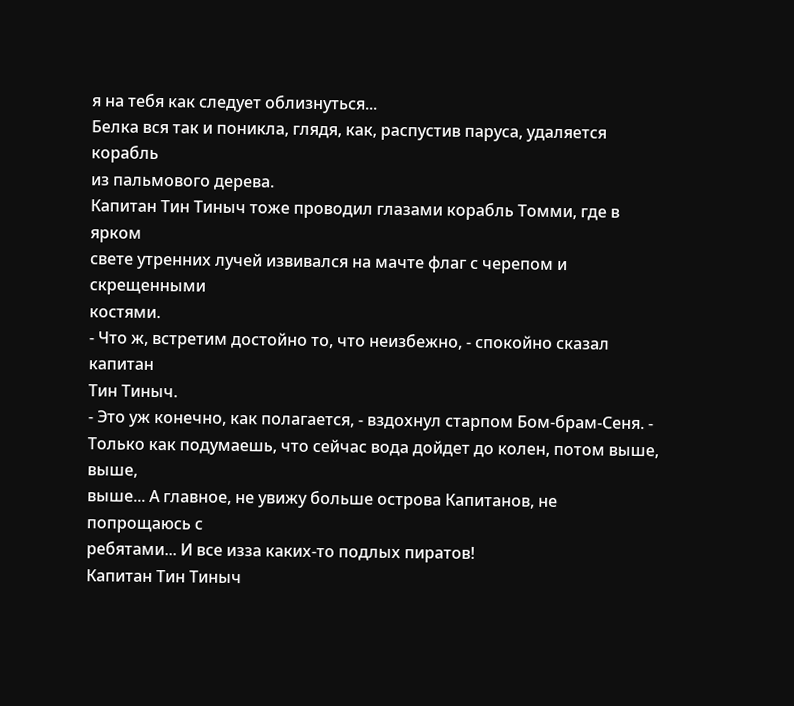я на тебя как следует облизнуться...
Белка вся так и поникла, глядя, как, распустив паруса, удаляется корабль
из пальмового дерева.
Капитан Тин Тиныч тоже проводил глазами корабль Томми, где в ярком
свете утренних лучей извивался на мачте флаг с черепом и скрещенными
костями.
- Что ж, встретим достойно то, что неизбежно, - спокойно сказал капитан
Тин Тиныч.
- Это уж конечно, как полагается, - вздохнул старпом Бом-брам-Сеня. -
Только как подумаешь, что сейчас вода дойдет до колен, потом выше, выше,
выше... А главное, не увижу больше острова Капитанов, не попрощаюсь с
ребятами... И все изза каких-то подлых пиратов!
Капитан Тин Тиныч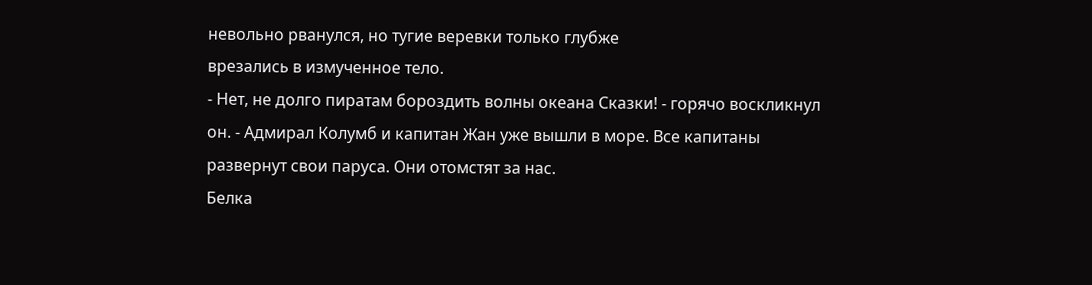невольно рванулся, но тугие веревки только глубже
врезались в измученное тело.
- Нет, не долго пиратам бороздить волны океана Сказки! - горячо воскликнул
он. - Адмирал Колумб и капитан Жан уже вышли в море. Все капитаны
развернут свои паруса. Они отомстят за нас.
Белка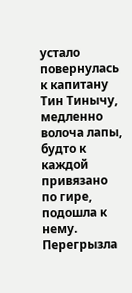устало повернулась к капитану Тин Тинычу, медленно волоча лапы,
будто к каждой привязано по гире, подошла к нему. Перегрызла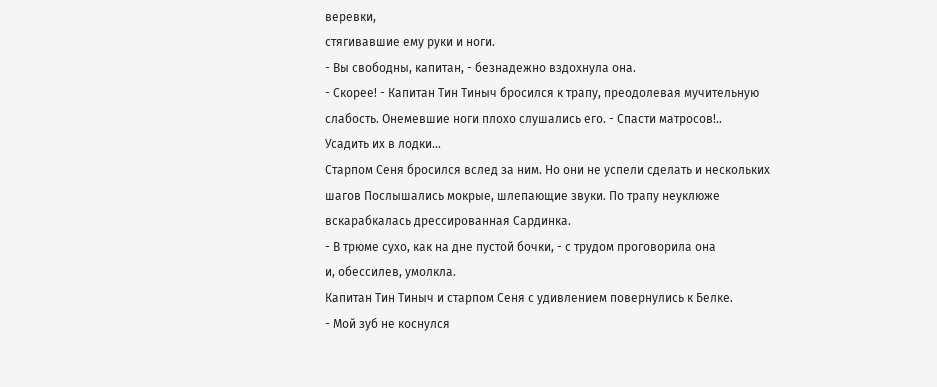веревки,
стягивавшие ему руки и ноги.
- Вы свободны, капитан, - безнадежно вздохнула она.
- Скорее! - Капитан Тин Тиныч бросился к трапу, преодолевая мучительную
слабость. Онемевшие ноги плохо слушались его. - Спасти матросов!..
Усадить их в лодки...
Старпом Сеня бросился вслед за ним. Но они не успели сделать и нескольких
шагов Послышались мокрые, шлепающие звуки. По трапу неуклюже
вскарабкалась дрессированная Сардинка.
- В трюме сухо, как на дне пустой бочки, - с трудом проговорила она
и, обессилев, умолкла.
Капитан Тин Тиныч и старпом Сеня с удивлением повернулись к Белке.
- Мой зуб не коснулся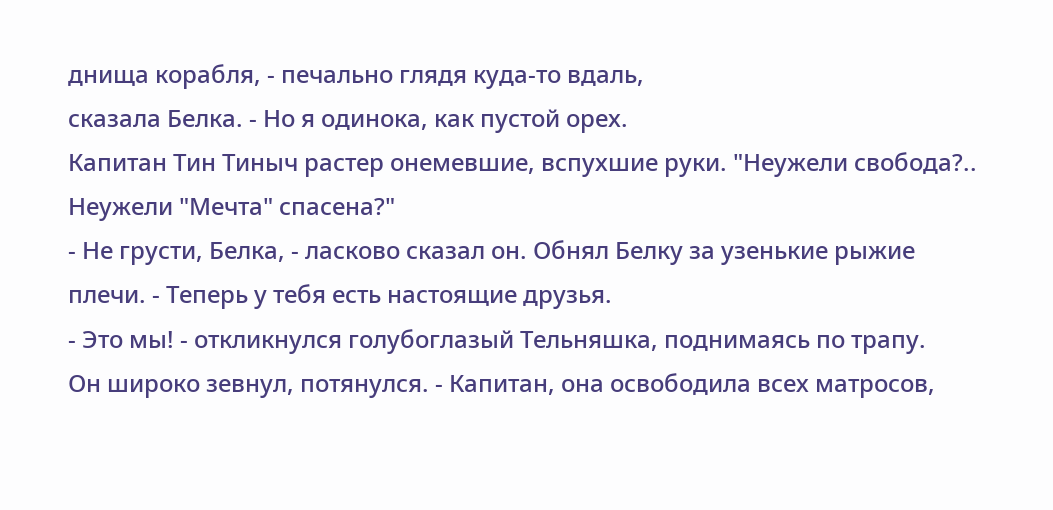днища корабля, - печально глядя куда-то вдаль,
сказала Белка. - Но я одинока, как пустой орех.
Капитан Тин Тиныч растер онемевшие, вспухшие руки. "Неужели свобода?..
Неужели "Мечта" спасена?"
- Не грусти, Белка, - ласково сказал он. Обнял Белку за узенькие рыжие
плечи. - Теперь у тебя есть настоящие друзья.
- Это мы! - откликнулся голубоглазый Тельняшка, поднимаясь по трапу.
Он широко зевнул, потянулся. - Капитан, она освободила всех матросов,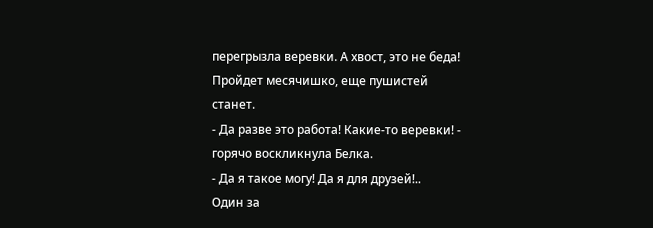перегрызла веревки. А хвост, это не беда! Пройдет месячишко, еще пушистей
станет.
- Да разве это работа! Какие-то веревки! - горячо воскликнула Белка.
- Да я такое могу! Да я для друзей!..
Один за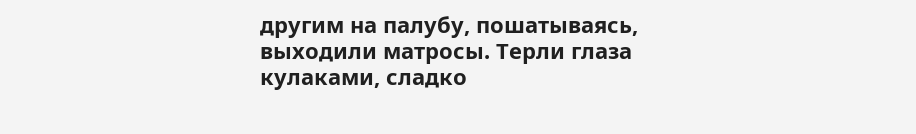другим на палубу, пошатываясь, выходили матросы. Терли глаза
кулаками, сладко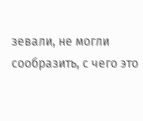зевали, не могли сообразить, с чего это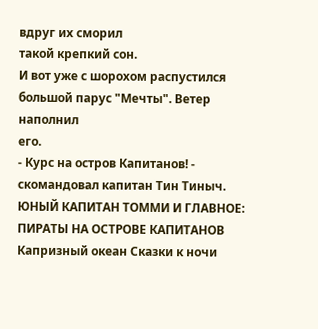вдруг их сморил
такой крепкий сон.
И вот уже с шорохом распустился большой парус "Мечты". Ветер наполнил
его.
- Курс на остров Капитанов! - скомандовал капитан Тин Тиныч.
ЮНЫЙ КАПИТАН ТОММИ И ГЛАВНОЕ: ПИРАТЫ НА ОСТРОВЕ КАПИТАНОВ
Капризный океан Сказки к ночи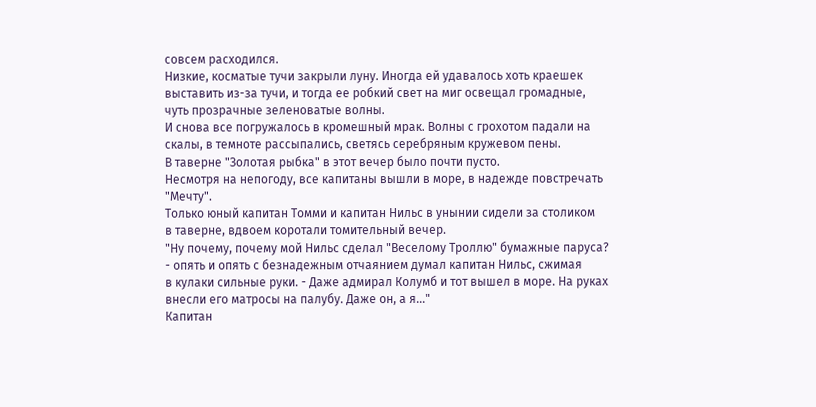совсем расходился.
Низкие, косматые тучи закрыли луну. Иногда ей удавалось хоть краешек
выставить из-за тучи, и тогда ее робкий свет на миг освещал громадные,
чуть прозрачные зеленоватые волны.
И снова все погружалось в кромешный мрак. Волны с грохотом падали на
скалы, в темноте рассыпались, светясь серебряным кружевом пены.
В таверне "Золотая рыбка" в этот вечер было почти пусто.
Несмотря на непогоду, все капитаны вышли в море, в надежде повстречать
"Мечту".
Только юный капитан Томми и капитан Нильс в унынии сидели за столиком
в таверне, вдвоем коротали томительный вечер.
"Ну почему, почему мой Нильс сделал "Веселому Троллю" бумажные паруса?
- опять и опять с безнадежным отчаянием думал капитан Нильс, сжимая
в кулаки сильные руки. - Даже адмирал Колумб и тот вышел в море. На руках
внесли его матросы на палубу. Даже он, а я..."
Капитан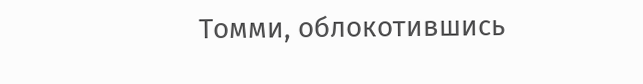Томми, облокотившись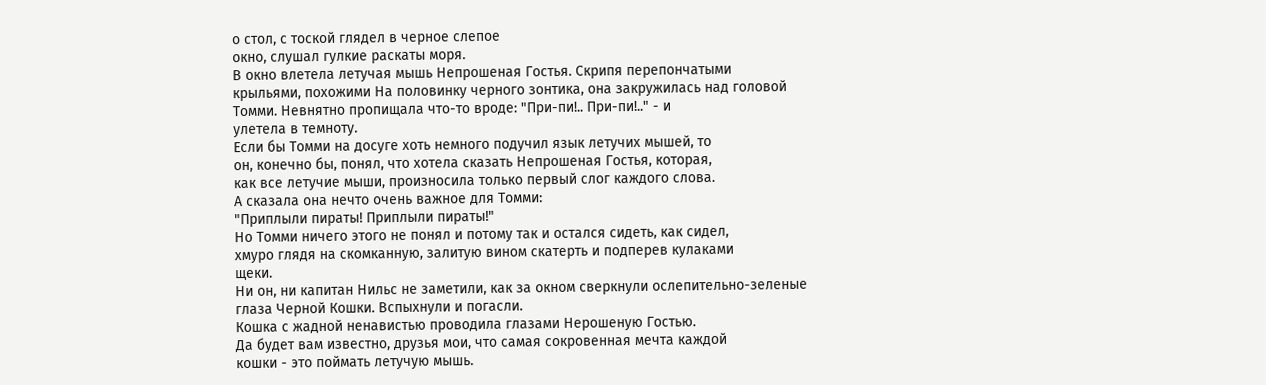о стол, с тоской глядел в черное слепое
окно, слушал гулкие раскаты моря.
В окно влетела летучая мышь Непрошеная Гостья. Скрипя перепончатыми
крыльями, похожими На половинку черного зонтика, она закружилась над головой
Томми. Невнятно пропищала что-то вроде: "При-пи!.. При-пи!.." - и
улетела в темноту.
Если бы Томми на досуге хоть немного подучил язык летучих мышей, то
он, конечно бы, понял, что хотела сказать Непрошеная Гостья, которая,
как все летучие мыши, произносила только первый слог каждого слова.
А сказала она нечто очень важное для Томми:
"Приплыли пираты! Приплыли пираты!"
Но Томми ничего этого не понял и потому так и остался сидеть, как сидел,
хмуро глядя на скомканную, залитую вином скатерть и подперев кулаками
щеки.
Ни он, ни капитан Нильс не заметили, как за окном сверкнули ослепительно-зеленые
глаза Черной Кошки. Вспыхнули и погасли.
Кошка с жадной ненавистью проводила глазами Нерошеную Гостью.
Да будет вам известно, друзья мои, что самая сокровенная мечта каждой
кошки - это поймать летучую мышь.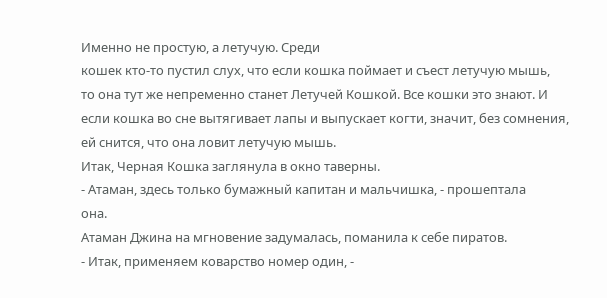Именно не простую, а летучую. Среди
кошек кто-то пустил слух, что если кошка поймает и съест летучую мышь,
то она тут же непременно станет Летучей Кошкой. Все кошки это знают. И
если кошка во сне вытягивает лапы и выпускает когти, значит, без сомнения,
ей снится, что она ловит летучую мышь.
Итак, Черная Кошка заглянула в окно таверны.
- Атаман, здесь только бумажный капитан и мальчишка, - прошептала
она.
Атаман Джина на мгновение задумалась, поманила к себе пиратов.
- Итак, применяем коварство номер один, -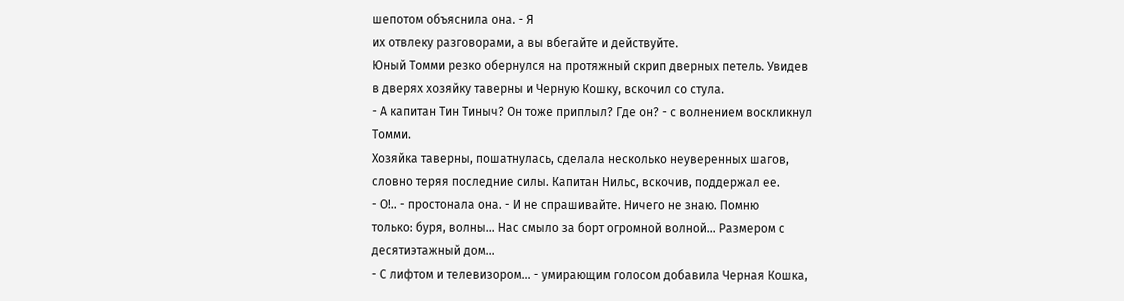шепотом объяснила она. - Я
их отвлеку разговорами, а вы вбегайте и действуйте.
Юный Томми резко обернулся на протяжный скрип дверных петель. Увидев
в дверях хозяйку таверны и Черную Кошку, вскочил со стула.
- А капитан Тин Тиныч? Он тоже приплыл? Где он? - с волнением воскликнул
Томми.
Хозяйка таверны, пошатнулась, сделала несколько неуверенных шагов,
словно теряя последние силы. Капитан Нильс, вскочив, поддержал ее.
- О!.. - простонала она. - И не спрашивайте. Ничего не знаю. Помню
только: буря, волны... Нас смыло за борт огромной волной... Размером с
десятиэтажный дом...
- С лифтом и телевизором... - умирающим голосом добавила Черная Кошка,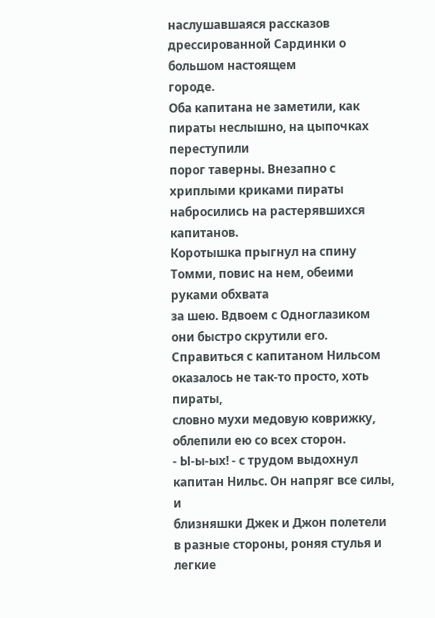наслушавшаяся рассказов дрессированной Сардинки о большом настоящем
городе.
Оба капитана не заметили, как пираты неслышно, на цыпочках переступили
порог таверны. Внезапно с хриплыми криками пираты набросились на растерявшихся
капитанов.
Коротышка прыгнул на спину Томми, повис на нем, обеими руками обхвата
за шею. Вдвоем с Одноглазиком они быстро скрутили его.
Справиться с капитаном Нильсом оказалось не так-то просто, хоть пираты,
словно мухи медовую коврижку, облепили ею со всех сторон.
- Ы-ы-ых! - с трудом выдохнул капитан Нильс. Он напряг все силы, и
близняшки Джек и Джон полетели в разные стороны, роняя стулья и легкие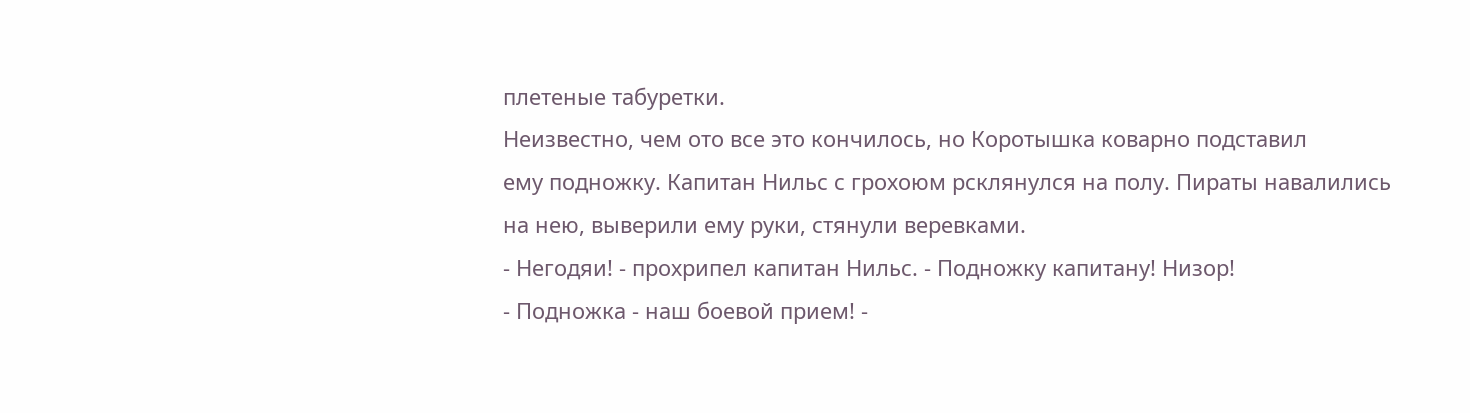плетеные табуретки.
Неизвестно, чем ото все это кончилось, но Коротышка коварно подставил
ему подножку. Капитан Нильс с грохоюм рсклянулся на полу. Пираты навалились
на нею, выверили ему руки, стянули веревками.
- Негодяи! - прохрипел капитан Нильс. - Подножку капитану! Низор!
- Подножка - наш боевой прием! -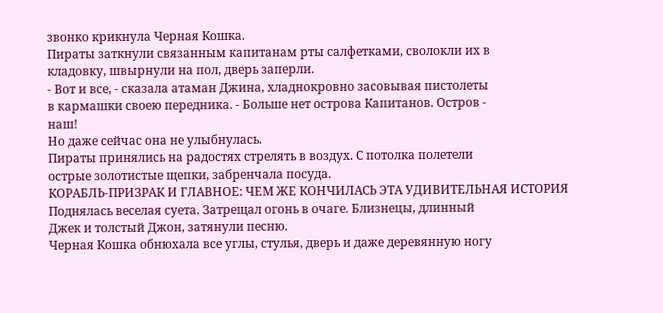звонко крикнула Черная Кошка.
Пираты заткнули связанным капитанам рты салфетками, сволокли их в
кладовку, швырнули на пол, дверь заперли.
- Вот и все, - сказала атаман Джина, хладнокровно засовывая пистолеты
в кармашки своею передника. - Больше нет острова Капитанов. Остров -
наш!
Но даже сейчас она не улыбнулась.
Пираты принялись на радостях стрелять в воздух. С потолка полетели
острые золотистые щепки, забренчала посуда.
КОРАБЛЬ-ПРИЗРАК И ГЛАВНОЕ: ЧЕМ ЖЕ КОНЧИЛАСЬ ЭТА УДИВИТЕЛЬНАЯ ИСТОРИЯ
Поднялась веселая суета. Затрещал огонь в очаге. Близнецы, длинный
Джек и толстый Джон, затянули песню.
Черная Кошка обнюхала все углы, стулья, дверь и даже деревянную ногу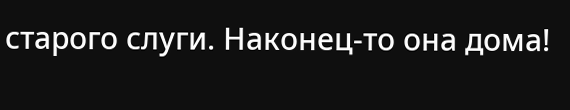старого слуги. Наконец-то она дома!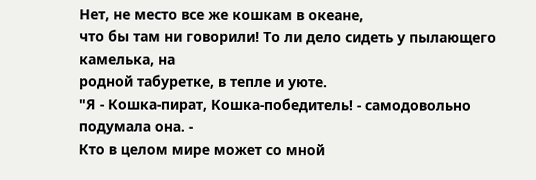Нет, не место все же кошкам в океане,
что бы там ни говорили! То ли дело сидеть у пылающего камелька, на
родной табуретке, в тепле и уюте.
"Я - Кошка-пират, Кошка-победитель! - самодовольно подумала она. -
Кто в целом мире может со мной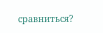сравниться?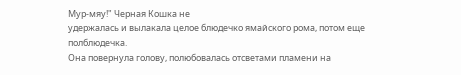Мур-мяу!" Черная Кошка не
удержалась и вылакала целое блюдечко ямайского рома, потом еще полблюдечка.
Она повернула голову, полюбовалась отсветами пламени на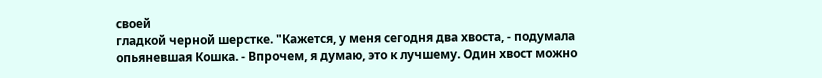своей
гладкой черной шерстке. "Кажется, у меня сегодня два хвоста, - подумала
опьяневшая Кошка. - Впрочем, я думаю, это к лучшему. Один хвост можно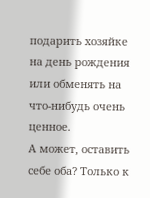подарить хозяйке на день рождения или обменять на что-нибудь очень ценное.
А может, оставить себе оба? Только к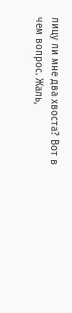лицу ли мне два хвоста? Вот в
чем вопрос. Жаль,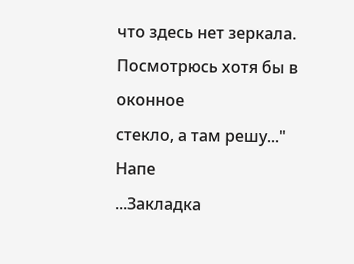что здесь нет зеркала. Посмотрюсь хотя бы в оконное
стекло, а там решу..."
Напе
...Закладка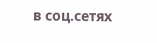в соц.сетях